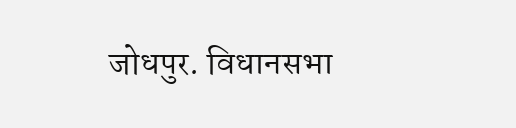जोधपुर. विधानसभा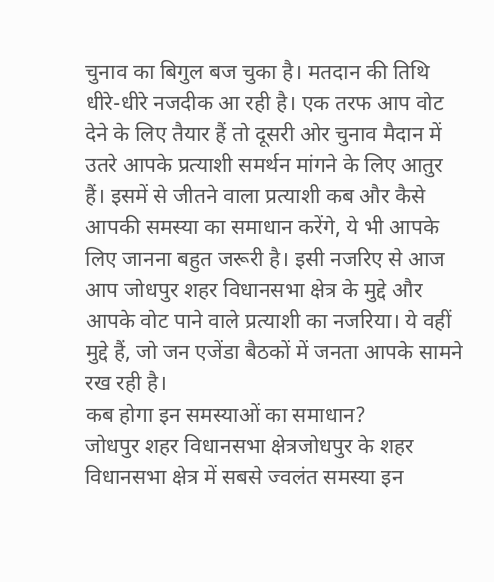चुनाव का बिगुल बज चुका है। मतदान की तिथि धीरे-धीरे नजदीक आ रही है। एक तरफ आप वोट देने के लिए तैयार हैं तो दूसरी ओर चुनाव मैदान में उतरे आपके प्रत्याशी समर्थन मांगने के लिए आतुर हैं। इसमें से जीतने वाला प्रत्याशी कब और कैसे आपकी समस्या का समाधान करेंगे, ये भी आपके लिए जानना बहुत जरूरी है। इसी नजरिए से आज आप जोधपुर शहर विधानसभा क्षेत्र के मुद्दे और आपके वोट पाने वाले प्रत्याशी का नजरिया। ये वहीं मुद्दे हैं, जो जन एजेंडा बैठकों में जनता आपके सामने रख रही है।
कब होगा इन समस्याओं का समाधान?
जोधपुर शहर विधानसभा क्षेत्रजोधपुर के शहर विधानसभा क्षेत्र में सबसे ज्वलंत समस्या इन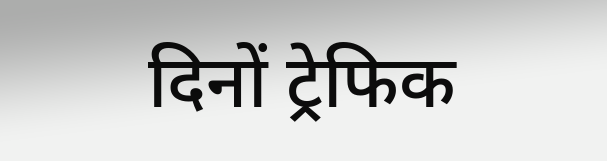दिनों ट्रेफिक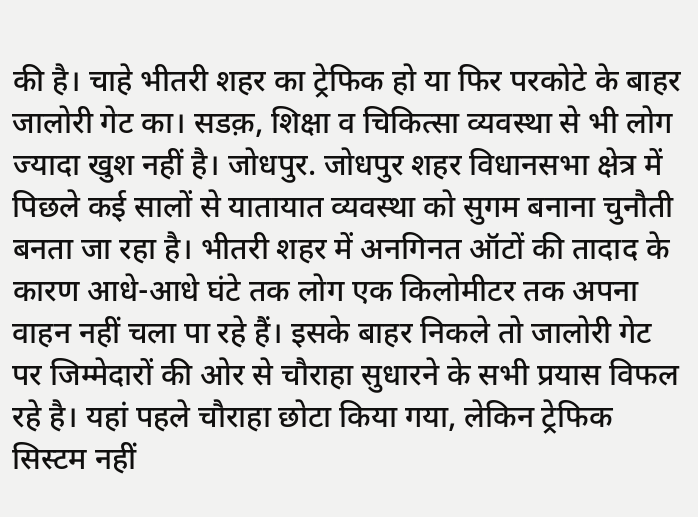की है। चाहे भीतरी शहर का ट्रेफिक हो या फिर परकोटे के बाहर जालोरी गेट का। सडक़, शिक्षा व चिकित्सा व्यवस्था से भी लोग ज्यादा खुश नहीं है। जोधपुर. जोधपुर शहर विधानसभा क्षेत्र में पिछले कई सालों से यातायात व्यवस्था को सुगम बनाना चुनौती बनता जा रहा है। भीतरी शहर में अनगिनत ऑटों की तादाद के कारण आधे-आधे घंटे तक लोग एक किलोमीटर तक अपना वाहन नहीं चला पा रहे हैं। इसके बाहर निकले तो जालोरी गेट पर जिम्मेदारों की ओर से चौराहा सुधारने के सभी प्रयास विफल रहे है। यहां पहले चौराहा छोटा किया गया, लेकिन ट्रेफिक सिस्टम नहीं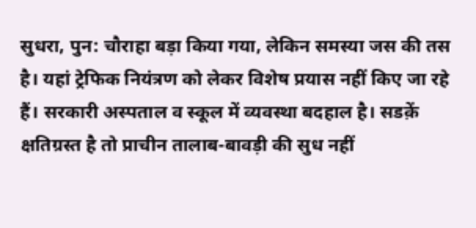सुधरा, पुन: चौराहा बड़ा किया गया, लेकिन समस्या जस की तस है। यहां ट्रेफिक नियंत्रण को लेकर विशेष प्रयास नहीं किए जा रहे हैं। सरकारी अस्पताल व स्कूल में व्यवस्था बदहाल है। सडक़ें क्षतिग्रस्त है तो प्राचीन तालाब-बावड़ी की सुध नहीं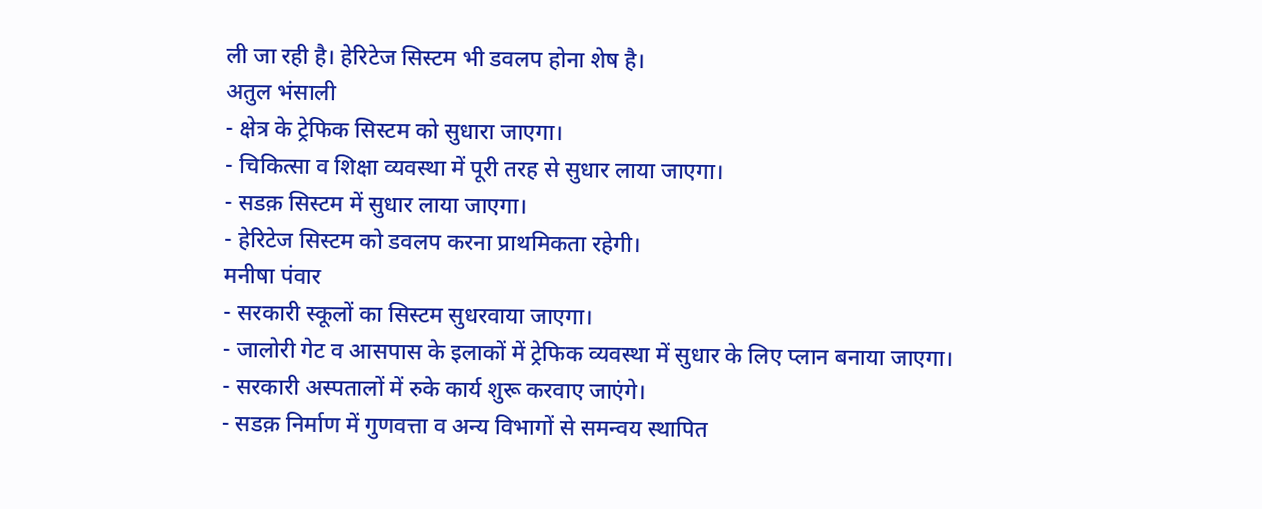ली जा रही है। हेरिटेज सिस्टम भी डवलप होना शेष है।
अतुल भंसाली
- क्षेत्र के ट्रेफिक सिस्टम को सुधारा जाएगा।
- चिकित्सा व शिक्षा व्यवस्था में पूरी तरह से सुधार लाया जाएगा।
- सडक़ सिस्टम में सुधार लाया जाएगा।
- हेरिटेज सिस्टम को डवलप करना प्राथमिकता रहेगी।
मनीषा पंवार
- सरकारी स्कूलों का सिस्टम सुधरवाया जाएगा।
- जालोरी गेट व आसपास के इलाकों में ट्रेफिक व्यवस्था में सुधार के लिए प्लान बनाया जाएगा।
- सरकारी अस्पतालों में रुके कार्य शुरू करवाए जाएंगे।
- सडक़ निर्माण में गुणवत्ता व अन्य विभागों से समन्वय स्थापित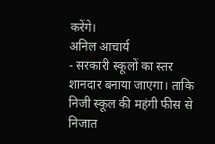करेंगे।
अनिल आचार्य
- सरकारी स्कूलों का स्तर शानदार बनाया जाएगा। ताकि निजी स्कूल की महंगी फीस से निजात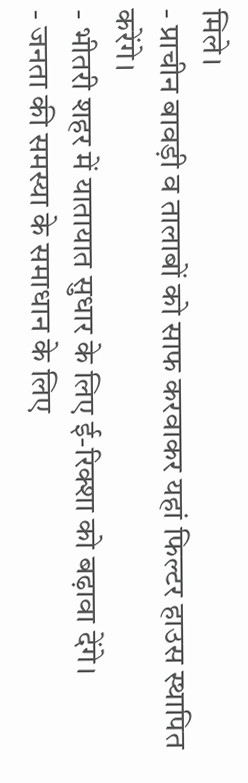मिले।
- प्राचीन बावड़ी व तालाबों को साफ करवाकर यहां फिल्टर हाउस स्थापित करेंगे।
- भीतरी शहर में यातायात सुधार के लिए ई-रिक्शा को बढ़ावा देंगे।
- जनता की समस्या के समाधान के लिए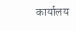कार्यालय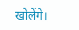खोलेंगे।